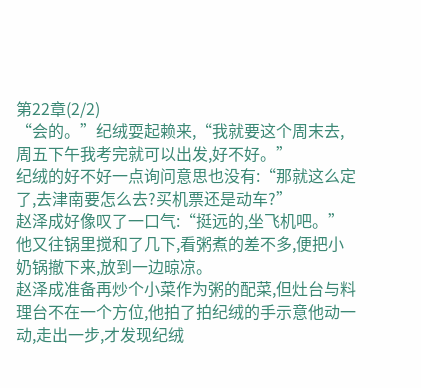第22章(2/2)
“会的。”纪绒耍起赖来,“我就要这个周末去,周五下午我考完就可以出发,好不好。”
纪绒的好不好一点询问意思也没有:“那就这么定了,去津南要怎么去?买机票还是动车?”
赵泽成好像叹了一口气:“挺远的,坐飞机吧。”
他又往锅里搅和了几下,看粥煮的差不多,便把小奶锅撤下来,放到一边晾凉。
赵泽成准备再炒个小菜作为粥的配菜,但灶台与料理台不在一个方位,他拍了拍纪绒的手示意他动一动,走出一步,才发现纪绒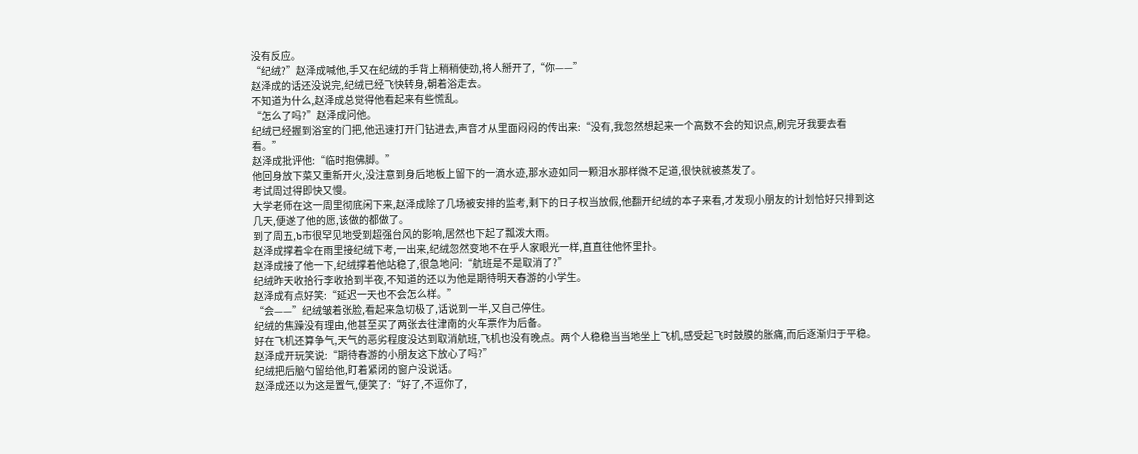没有反应。
“纪绒?”赵泽成喊他,手又在纪绒的手背上稍稍使劲,将人掰开了,“你——”
赵泽成的话还没说完,纪绒已经飞快转身,朝着浴走去。
不知道为什么,赵泽成总觉得他看起来有些慌乱。
“怎么了吗?”赵泽成问他。
纪绒已经握到浴室的门把,他迅速打开门钻进去,声音才从里面闷闷的传出来:“没有,我忽然想起来一个高数不会的知识点,刷完牙我要去看看。”
赵泽成批评他:“临时抱佛脚。”
他回身放下菜又重新开火,没注意到身后地板上留下的一滴水迹,那水迹如同一颗泪水那样微不足道,很快就被蒸发了。
考试周过得即快又慢。
大学老师在这一周里彻底闲下来,赵泽成除了几场被安排的监考,剩下的日子权当放假,他翻开纪绒的本子来看,才发现小朋友的计划恰好只排到这几天,便遂了他的愿,该做的都做了。
到了周五,b市很罕见地受到超强台风的影响,居然也下起了瓢泼大雨。
赵泽成撑着伞在雨里接纪绒下考,一出来,纪绒忽然变地不在乎人家眼光一样,直直往他怀里扑。
赵泽成接了他一下,纪绒撑着他站稳了,很急地问:“航班是不是取消了?”
纪绒昨天收拾行李收拾到半夜,不知道的还以为他是期待明天春游的小学生。
赵泽成有点好笑:“延迟一天也不会怎么样。”
“会——”纪绒皱着张脸,看起来急切极了,话说到一半,又自己停住。
纪绒的焦躁没有理由,他甚至买了两张去往津南的火车票作为后备。
好在飞机还算争气,天气的恶劣程度没达到取消航班,飞机也没有晚点。两个人稳稳当当地坐上飞机,感受起飞时鼓膜的胀痛,而后逐渐归于平稳。
赵泽成开玩笑说:“期待春游的小朋友这下放心了吗?”
纪绒把后脑勺留给他,盯着紧闭的窗户没说话。
赵泽成还以为这是置气,便笑了:“好了,不逗你了,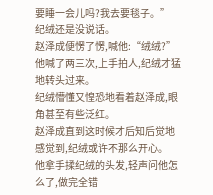要睡一会儿吗?我去要毯子。”
纪绒还是没说话。
赵泽成便愣了愣,喊他:“绒绒?”
他喊了两三次,上手拍人,纪绒才猛地转头过来。
纪绒懵懂又惶恐地看着赵泽成,眼角甚至有些泛红。
赵泽成直到这时候才后知后觉地感觉到,纪绒或许不那么开心。
他拿手揉纪绒的头发,轻声问他怎么了,做完全错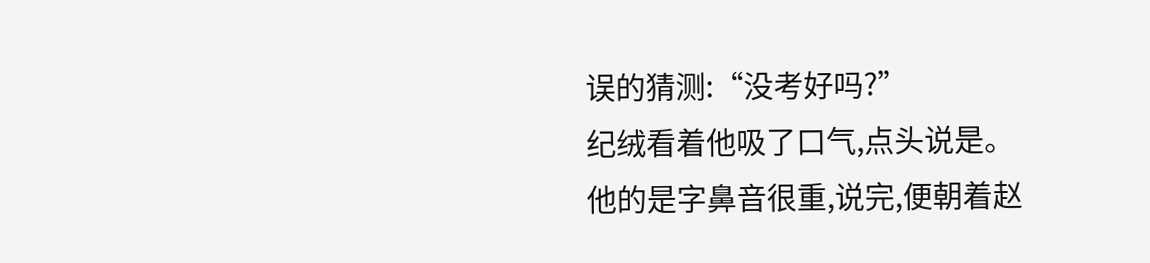误的猜测:“没考好吗?”
纪绒看着他吸了口气,点头说是。
他的是字鼻音很重,说完,便朝着赵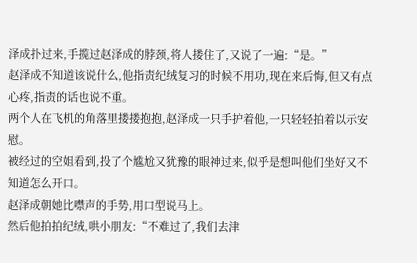泽成扑过来,手揽过赵泽成的脖颈,将人搂住了,又说了一遍:“是。”
赵泽成不知道该说什么,他指责纪绒复习的时候不用功,现在来后悔,但又有点心疼,指责的话也说不重。
两个人在飞机的角落里搂搂抱抱,赵泽成一只手护着他,一只轻轻拍着以示安慰。
被经过的空姐看到,投了个尴尬又犹豫的眼神过来,似乎是想叫他们坐好又不知道怎么开口。
赵泽成朝她比噤声的手势,用口型说马上。
然后他拍拍纪绒,哄小朋友:“不难过了,我们去津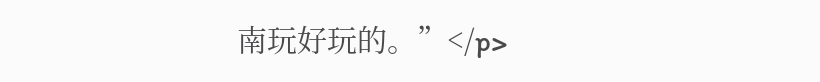南玩好玩的。”</p>